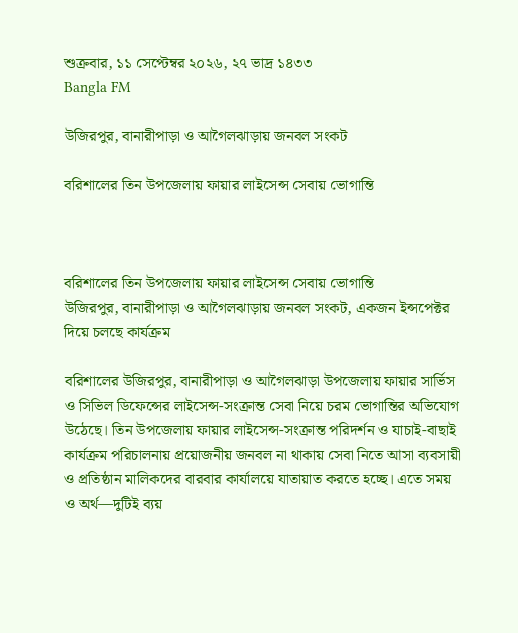শুক্রবার, ১১ সেপ্টেম্বর ২০২৬, ২৭ ভাদ্র ১৪৩৩
Bangla FM

উজিরপুর, বানারীপাড়া ও আগৈলঝাড়ায় জনবল সংকট

বরিশালের তিন উপজেলায় ফায়ার লাইসেন্স সেবায় ভোগান্তি



বরিশালের তিন উপজেলায় ফায়ার লাইসেন্স সেবায় ভোগান্তি
উজিরপুর, বানারীপাড়া ও আগৈলঝাড়ায় জনবল সংকট, একজন ইন্সপেক্টর দিয়ে চলছে কার্যক্রম

বরিশালের উজিরপুর, বানারীপাড়া ও আগৈলঝাড়া উপজেলায় ফায়ার সার্ভিস ও সিভিল ডিফেন্সের লাইসেন্স-সংক্রান্ত সেবা নিয়ে চরম ভোগান্তির অভিযোগ উঠেছে। তিন উপজেলায় ফায়ার লাইসেন্স-সংক্রান্ত পরিদর্শন ও যাচাই-বাছাই কার্যক্রম পরিচালনায় প্রয়োজনীয় জনবল না থাকায় সেবা নিতে আসা ব্যবসায়ী ও প্রতিষ্ঠান মালিকদের বারবার কার্যালয়ে যাতায়াত করতে হচ্ছে। এতে সময় ও অর্থ—দুটিই ব্যয়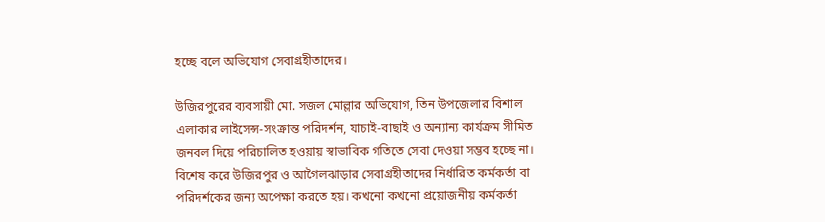হচ্ছে বলে অভিযোগ সেবাগ্রহীতাদের।

উজিরপুরের ব্যবসায়ী মো. সজল মোল্লার অভিযোগ, তিন উপজেলার বিশাল এলাকার লাইসেন্স-সংক্রান্ত পরিদর্শন, যাচাই-বাছাই ও অন্যান্য কার্যক্রম সীমিত জনবল দিয়ে পরিচালিত হওয়ায় স্বাভাবিক গতিতে সেবা দেওয়া সম্ভব হচ্ছে না। বিশেষ করে উজিরপুর ও আগৈলঝাড়ার সেবাগ্রহীতাদের নির্ধারিত কর্মকর্তা বা পরিদর্শকের জন্য অপেক্ষা করতে হয়। কখনো কখনো প্রয়োজনীয় কর্মকর্তা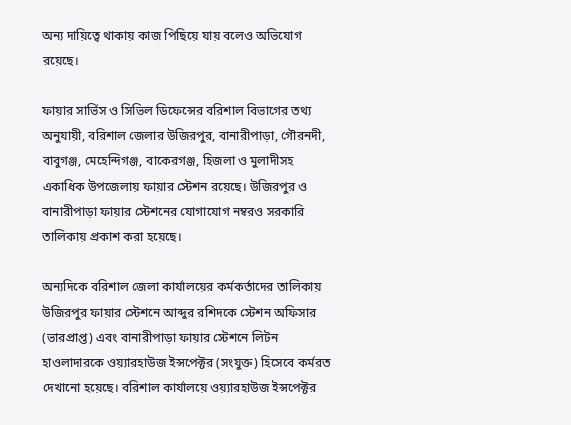অন্য দায়িত্বে থাকায় কাজ পিছিয়ে যায় বলেও অভিযোগ রয়েছে।

ফায়ার সার্ভিস ও সিভিল ডিফেন্সের বরিশাল বিভাগের তথ্য অনুযায়ী, বরিশাল জেলার উজিরপুর, বানারীপাড়া, গৌরনদী, বাবুগঞ্জ, মেহেন্দিগঞ্জ, বাকেরগঞ্জ, হিজলা ও মুলাদীসহ একাধিক উপজেলায় ফায়ার স্টেশন রয়েছে। উজিরপুর ও বানারীপাড়া ফায়ার স্টেশনের যোগাযোগ নম্বরও সরকারি তালিকায় প্রকাশ করা হয়েছে।

অন্যদিকে বরিশাল জেলা কার্যালয়ের কর্মকর্তাদের তালিকায় উজিরপুর ফায়ার স্টেশনে আব্দুর রশিদকে স্টেশন অফিসার (ভারপ্রাপ্ত) এবং বানারীপাড়া ফায়ার স্টেশনে লিটন হাওলাদারকে ওয়্যারহাউজ ইন্সপেক্টর (সংযুক্ত) হিসেবে কর্মরত দেখানো হয়েছে। বরিশাল কার্যালয়ে ওয়্যারহাউজ ইন্সপেক্টর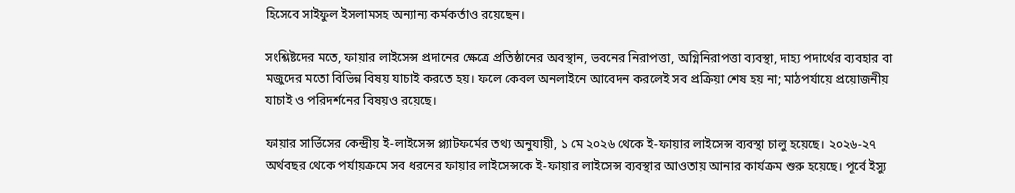হিসেবে সাইফুল ইসলামসহ অন্যান্য কর্মকর্তাও রয়েছেন।

সংশ্লিষ্টদের মতে, ফায়ার লাইসেন্স প্রদানের ক্ষেত্রে প্রতিষ্ঠানের অবস্থান, ভবনের নিরাপত্তা, অগ্নিনিরাপত্তা ব্যবস্থা, দাহ্য পদার্থের ব্যবহার বা মজুদের মতো বিভিন্ন বিষয় যাচাই করতে হয়। ফলে কেবল অনলাইনে আবেদন করলেই সব প্রক্রিয়া শেষ হয় না; মাঠপর্যায়ে প্রয়োজনীয় যাচাই ও পরিদর্শনের বিষয়ও রয়েছে।

ফায়ার সার্ভিসের কেন্দ্রীয় ই-লাইসেন্স প্ল্যাটফর্মের তথ্য অনুযায়ী, ১ মে ২০২৬ থেকে ই-ফায়ার লাইসেন্স ব্যবস্থা চালু হয়েছে। ২০২৬-২৭ অর্থবছর থেকে পর্যায়ক্রমে সব ধরনের ফায়ার লাইসেন্সকে ই-ফায়ার লাইসেন্স ব্যবস্থার আওতায় আনার কার্যক্রম শুরু হয়েছে। পূর্বে ইস্যু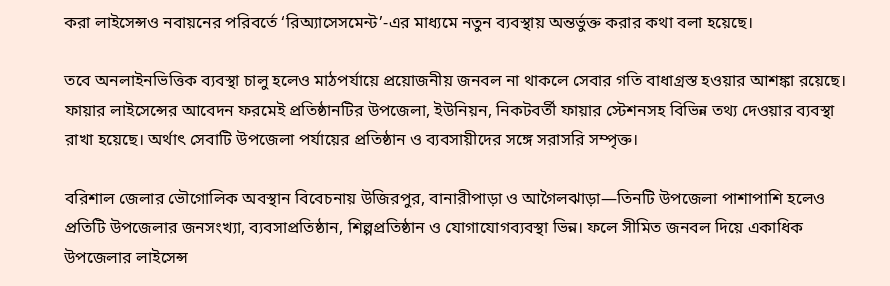করা লাইসেন্সও নবায়নের পরিবর্তে ‘রিঅ্যাসেসমেন্ট’-এর মাধ্যমে নতুন ব্যবস্থায় অন্তর্ভুক্ত করার কথা বলা হয়েছে।

তবে অনলাইনভিত্তিক ব্যবস্থা চালু হলেও মাঠপর্যায়ে প্রয়োজনীয় জনবল না থাকলে সেবার গতি বাধাগ্রস্ত হওয়ার আশঙ্কা রয়েছে। ফায়ার লাইসেন্সের আবেদন ফরমেই প্রতিষ্ঠানটির উপজেলা, ইউনিয়ন, নিকটবর্তী ফায়ার স্টেশনসহ বিভিন্ন তথ্য দেওয়ার ব্যবস্থা রাখা হয়েছে। অর্থাৎ সেবাটি উপজেলা পর্যায়ের প্রতিষ্ঠান ও ব্যবসায়ীদের সঙ্গে সরাসরি সম্পৃক্ত।

বরিশাল জেলার ভৌগোলিক অবস্থান বিবেচনায় উজিরপুর, বানারীপাড়া ও আগৈলঝাড়া—তিনটি উপজেলা পাশাপাশি হলেও প্রতিটি উপজেলার জনসংখ্যা, ব্যবসাপ্রতিষ্ঠান, শিল্পপ্রতিষ্ঠান ও যোগাযোগব্যবস্থা ভিন্ন। ফলে সীমিত জনবল দিয়ে একাধিক উপজেলার লাইসেন্স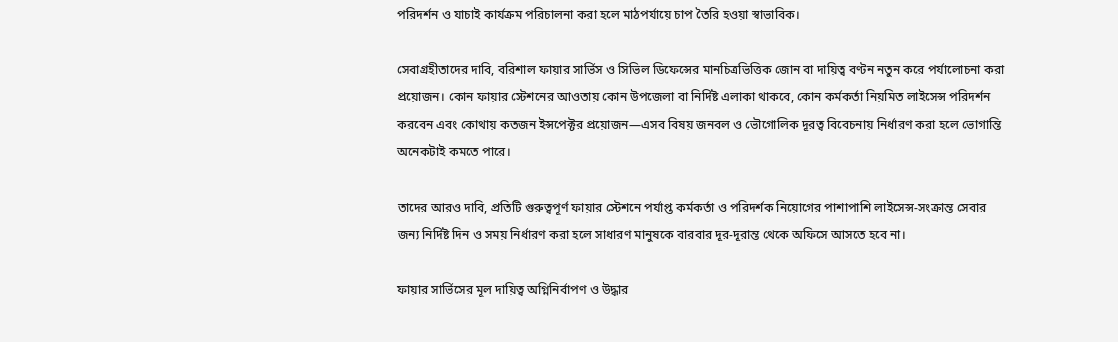পরিদর্শন ও যাচাই কার্যক্রম পরিচালনা করা হলে মাঠপর্যায়ে চাপ তৈরি হওয়া স্বাভাবিক।

সেবাগ্রহীতাদের দাবি, বরিশাল ফায়ার সার্ভিস ও সিভিল ডিফেন্সের মানচিত্রভিত্তিক জোন বা দায়িত্ব বণ্টন নতুন করে পর্যালোচনা করা প্রয়োজন। কোন ফায়ার স্টেশনের আওতায় কোন উপজেলা বা নির্দিষ্ট এলাকা থাকবে, কোন কর্মকর্তা নিয়মিত লাইসেন্স পরিদর্শন করবেন এবং কোথায় কতজন ইন্সপেক্টর প্রয়োজন—এসব বিষয় জনবল ও ভৌগোলিক দূরত্ব বিবেচনায় নির্ধারণ করা হলে ভোগান্তি অনেকটাই কমতে পারে।

তাদের আরও দাবি, প্রতিটি গুরুত্বপূর্ণ ফায়ার স্টেশনে পর্যাপ্ত কর্মকর্তা ও পরিদর্শক নিয়োগের পাশাপাশি লাইসেন্স-সংক্রান্ত সেবার জন্য নির্দিষ্ট দিন ও সময় নির্ধারণ করা হলে সাধারণ মানুষকে বারবার দূর-দূরান্ত থেকে অফিসে আসতে হবে না।

ফায়ার সার্ভিসের মূল দায়িত্ব অগ্নিনির্বাপণ ও উদ্ধার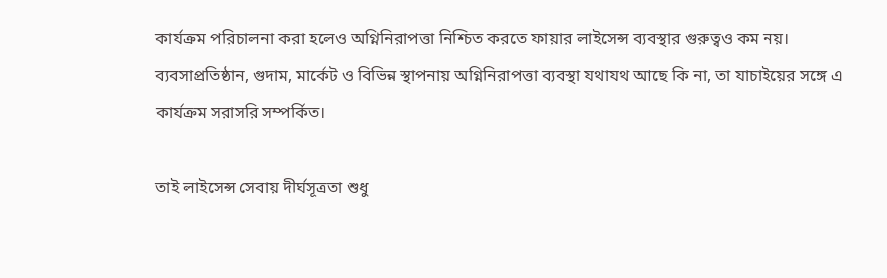কার্যক্রম পরিচালনা করা হলেও অগ্নিনিরাপত্তা নিশ্চিত করতে ফায়ার লাইসেন্স ব্যবস্থার গুরুত্বও কম নয়। ব্যবসাপ্রতিষ্ঠান, গুদাম, মার্কেট ও বিভিন্ন স্থাপনায় অগ্নিনিরাপত্তা ব্যবস্থা যথাযথ আছে কি না, তা যাচাইয়ের সঙ্গে এ কার্যক্রম সরাসরি সম্পর্কিত।

তাই লাইসেন্স সেবায় দীর্ঘসূত্রতা শুধু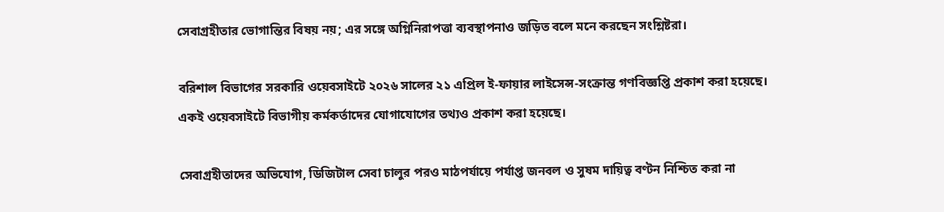সেবাগ্রহীতার ভোগান্তির বিষয় নয়; এর সঙ্গে অগ্নিনিরাপত্তা ব্যবস্থাপনাও জড়িত বলে মনে করছেন সংশ্লিষ্টরা।

বরিশাল বিভাগের সরকারি ওয়েবসাইটে ২০২৬ সালের ২১ এপ্রিল ই-ফায়ার লাইসেন্স-সংক্রান্ত গণবিজ্ঞপ্তি প্রকাশ করা হয়েছে। একই ওয়েবসাইটে বিভাগীয় কর্মকর্তাদের যোগাযোগের তথ্যও প্রকাশ করা হয়েছে।

সেবাগ্রহীতাদের অভিযোগ, ডিজিটাল সেবা চালুর পরও মাঠপর্যায়ে পর্যাপ্ত জনবল ও সুষম দায়িত্ব বণ্টন নিশ্চিত করা না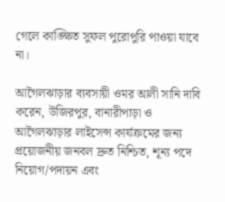গেলে কাঙ্ক্ষিত সুফল পুরোপুরি পাওয়া যাবে না।

আগৈলঝাড়ার ব্যবসায়ী ওমর আলী সানি দাবি করেন, উজিরপুর, বানারীপাড়া ও আগৈলঝাড়ার লাইসেন্স কার্যক্রমের জন্য প্রয়োজনীয় জনবল দ্রুত নিশ্চিত, শূন্য পদে নিয়োগ/পদায়ন এবং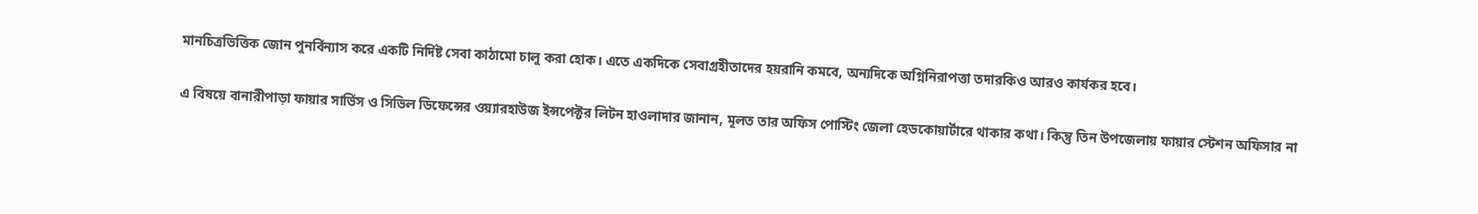মানচিত্রভিত্তিক জোন পুনর্বিন্যাস করে একটি নির্দিষ্ট সেবা কাঠামো চালু করা হোক। এতে একদিকে সেবাগ্রহীতাদের হয়রানি কমবে, অন্যদিকে অগ্নিনিরাপত্তা তদারকিও আরও কার্যকর হবে।

এ বিষয়ে বানারীপাড়া ফায়ার সার্ভিস ও সিভিল ডিফেন্সের ওয়্যারহাউজ ইন্সপেক্টর লিটন হাওলাদার জানান, মূলত তার অফিস পোস্টিং জেলা হেডকোয়ার্টারে থাকার কথা। কিন্তু তিন উপজেলায় ফায়ার স্টেশন অফিসার না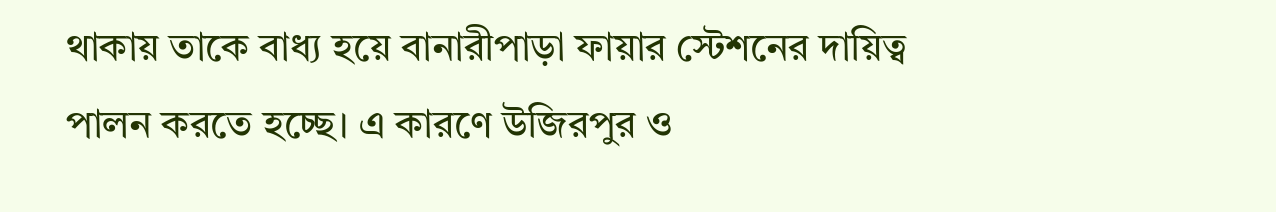থাকায় তাকে বাধ্য হয়ে বানারীপাড়া ফায়ার স্টেশনের দায়িত্ব পালন করতে হচ্ছে। এ কারণে উজিরপুর ও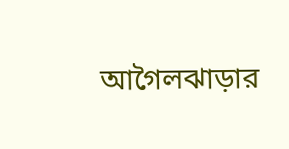আগৈলঝাড়ার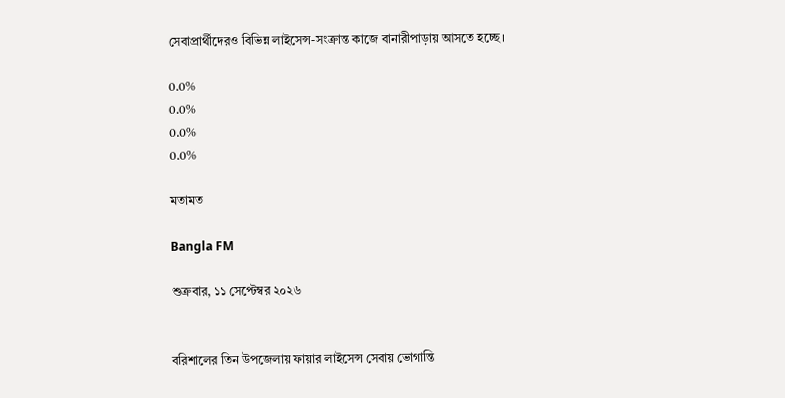সেবাপ্রার্থীদেরও বিভিন্ন লাইসেন্স-সংক্রান্ত কাজে বানারীপাড়ায় আসতে হচ্ছে।

0.0%
0.0%
0.0%
0.0%

মতামত

Bangla FM

শুক্রবার, ১১ সেপ্টেম্বর ২০২৬


বরিশালের তিন উপজেলায় ফায়ার লাইসেন্স সেবায় ভোগান্তি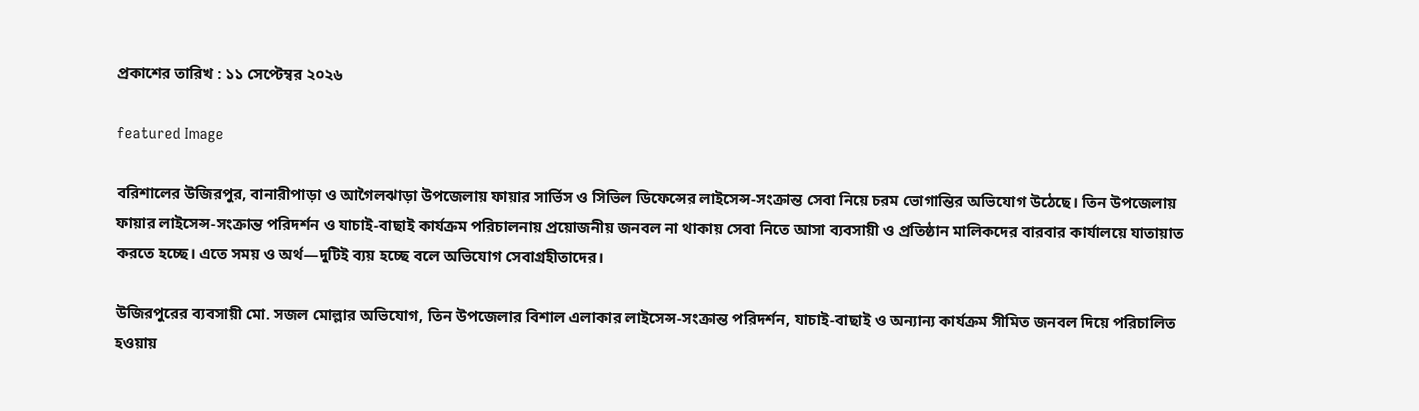প্রকাশের তারিখ : ১১ সেপ্টেম্বর ২০২৬

featured Image

বরিশালের উজিরপুর, বানারীপাড়া ও আগৈলঝাড়া উপজেলায় ফায়ার সার্ভিস ও সিভিল ডিফেন্সের লাইসেন্স-সংক্রান্ত সেবা নিয়ে চরম ভোগান্তির অভিযোগ উঠেছে। তিন উপজেলায় ফায়ার লাইসেন্স-সংক্রান্ত পরিদর্শন ও যাচাই-বাছাই কার্যক্রম পরিচালনায় প্রয়োজনীয় জনবল না থাকায় সেবা নিতে আসা ব্যবসায়ী ও প্রতিষ্ঠান মালিকদের বারবার কার্যালয়ে যাতায়াত করতে হচ্ছে। এতে সময় ও অর্থ—দুটিই ব্যয় হচ্ছে বলে অভিযোগ সেবাগ্রহীতাদের।

উজিরপুরের ব্যবসায়ী মো. সজল মোল্লার অভিযোগ, তিন উপজেলার বিশাল এলাকার লাইসেন্স-সংক্রান্ত পরিদর্শন, যাচাই-বাছাই ও অন্যান্য কার্যক্রম সীমিত জনবল দিয়ে পরিচালিত হওয়ায়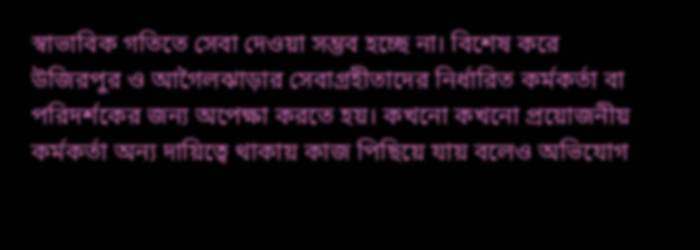স্বাভাবিক গতিতে সেবা দেওয়া সম্ভব হচ্ছে না। বিশেষ করে উজিরপুর ও আগৈলঝাড়ার সেবাগ্রহীতাদের নির্ধারিত কর্মকর্তা বা পরিদর্শকের জন্য অপেক্ষা করতে হয়। কখনো কখনো প্রয়োজনীয় কর্মকর্তা অন্য দায়িত্বে থাকায় কাজ পিছিয়ে যায় বলেও অভিযোগ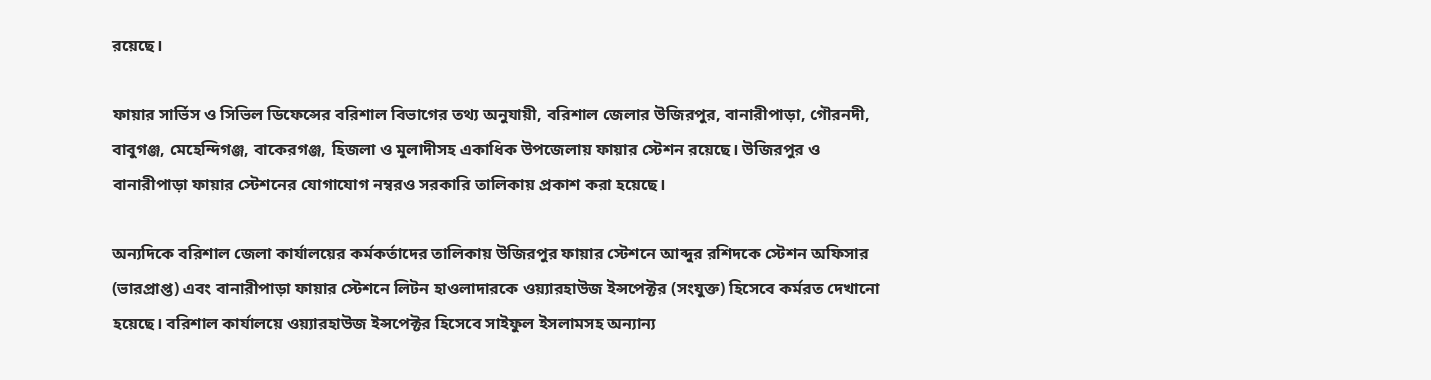রয়েছে।

ফায়ার সার্ভিস ও সিভিল ডিফেন্সের বরিশাল বিভাগের তথ্য অনুযায়ী, বরিশাল জেলার উজিরপুর, বানারীপাড়া, গৌরনদী, বাবুগঞ্জ, মেহেন্দিগঞ্জ, বাকেরগঞ্জ, হিজলা ও মুলাদীসহ একাধিক উপজেলায় ফায়ার স্টেশন রয়েছে। উজিরপুর ও বানারীপাড়া ফায়ার স্টেশনের যোগাযোগ নম্বরও সরকারি তালিকায় প্রকাশ করা হয়েছে।

অন্যদিকে বরিশাল জেলা কার্যালয়ের কর্মকর্তাদের তালিকায় উজিরপুর ফায়ার স্টেশনে আব্দুর রশিদকে স্টেশন অফিসার (ভারপ্রাপ্ত) এবং বানারীপাড়া ফায়ার স্টেশনে লিটন হাওলাদারকে ওয়্যারহাউজ ইন্সপেক্টর (সংযুক্ত) হিসেবে কর্মরত দেখানো হয়েছে। বরিশাল কার্যালয়ে ওয়্যারহাউজ ইন্সপেক্টর হিসেবে সাইফুল ইসলামসহ অন্যান্য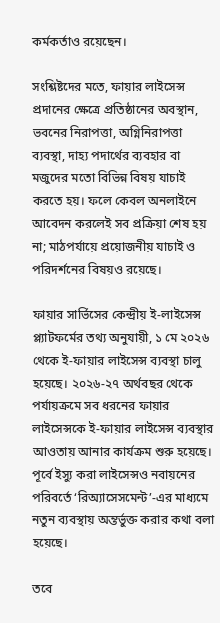কর্মকর্তাও রয়েছেন।

সংশ্লিষ্টদের মতে, ফায়ার লাইসেন্স প্রদানের ক্ষেত্রে প্রতিষ্ঠানের অবস্থান, ভবনের নিরাপত্তা, অগ্নিনিরাপত্তা ব্যবস্থা, দাহ্য পদার্থের ব্যবহার বা মজুদের মতো বিভিন্ন বিষয় যাচাই করতে হয়। ফলে কেবল অনলাইনে আবেদন করলেই সব প্রক্রিয়া শেষ হয় না; মাঠপর্যায়ে প্রয়োজনীয় যাচাই ও পরিদর্শনের বিষয়ও রয়েছে।

ফায়ার সার্ভিসের কেন্দ্রীয় ই-লাইসেন্স প্ল্যাটফর্মের তথ্য অনুযায়ী, ১ মে ২০২৬ থেকে ই-ফায়ার লাইসেন্স ব্যবস্থা চালু হয়েছে। ২০২৬-২৭ অর্থবছর থেকে পর্যায়ক্রমে সব ধরনের ফায়ার লাইসেন্সকে ই-ফায়ার লাইসেন্স ব্যবস্থার আওতায় আনার কার্যক্রম শুরু হয়েছে। পূর্বে ইস্যু করা লাইসেন্সও নবায়নের পরিবর্তে ‘রিঅ্যাসেসমেন্ট’-এর মাধ্যমে নতুন ব্যবস্থায় অন্তর্ভুক্ত করার কথা বলা হয়েছে।

তবে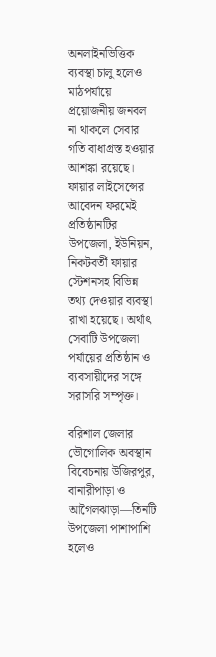অনলাইনভিত্তিক ব্যবস্থা চালু হলেও মাঠপর্যায়ে প্রয়োজনীয় জনবল না থাকলে সেবার গতি বাধাগ্রস্ত হওয়ার আশঙ্কা রয়েছে। ফায়ার লাইসেন্সের আবেদন ফরমেই প্রতিষ্ঠানটির উপজেলা, ইউনিয়ন, নিকটবর্তী ফায়ার স্টেশনসহ বিভিন্ন তথ্য দেওয়ার ব্যবস্থা রাখা হয়েছে। অর্থাৎ সেবাটি উপজেলা পর্যায়ের প্রতিষ্ঠান ও ব্যবসায়ীদের সঙ্গে সরাসরি সম্পৃক্ত।

বরিশাল জেলার ভৌগোলিক অবস্থান বিবেচনায় উজিরপুর, বানারীপাড়া ও আগৈলঝাড়া—তিনটি উপজেলা পাশাপাশি হলেও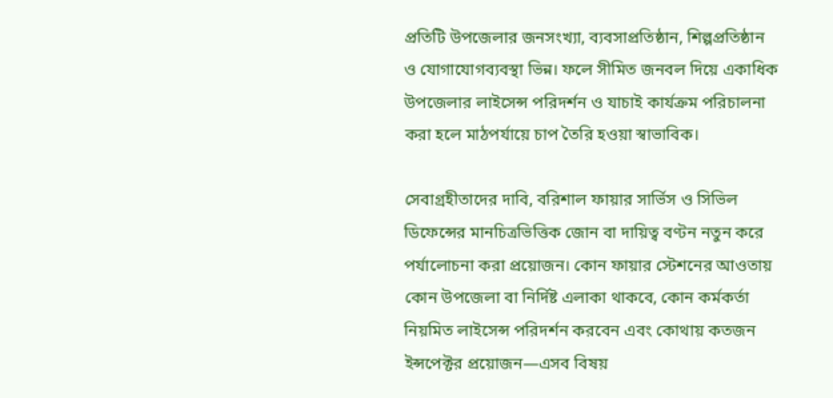প্রতিটি উপজেলার জনসংখ্যা, ব্যবসাপ্রতিষ্ঠান, শিল্পপ্রতিষ্ঠান ও যোগাযোগব্যবস্থা ভিন্ন। ফলে সীমিত জনবল দিয়ে একাধিক উপজেলার লাইসেন্স পরিদর্শন ও যাচাই কার্যক্রম পরিচালনা করা হলে মাঠপর্যায়ে চাপ তৈরি হওয়া স্বাভাবিক।

সেবাগ্রহীতাদের দাবি, বরিশাল ফায়ার সার্ভিস ও সিভিল ডিফেন্সের মানচিত্রভিত্তিক জোন বা দায়িত্ব বণ্টন নতুন করে পর্যালোচনা করা প্রয়োজন। কোন ফায়ার স্টেশনের আওতায় কোন উপজেলা বা নির্দিষ্ট এলাকা থাকবে, কোন কর্মকর্তা নিয়মিত লাইসেন্স পরিদর্শন করবেন এবং কোথায় কতজন ইন্সপেক্টর প্রয়োজন—এসব বিষয়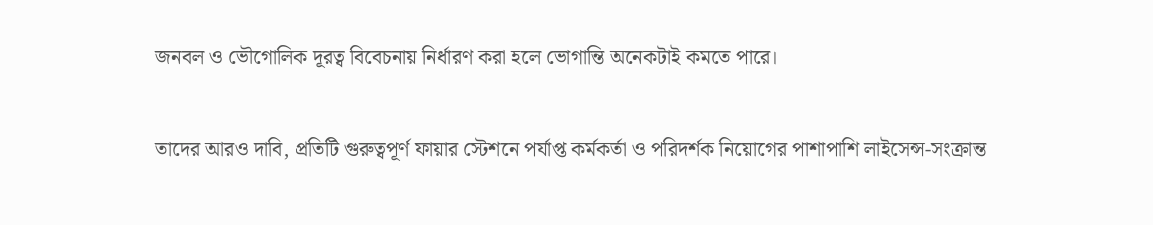জনবল ও ভৌগোলিক দূরত্ব বিবেচনায় নির্ধারণ করা হলে ভোগান্তি অনেকটাই কমতে পারে।

তাদের আরও দাবি, প্রতিটি গুরুত্বপূর্ণ ফায়ার স্টেশনে পর্যাপ্ত কর্মকর্তা ও পরিদর্শক নিয়োগের পাশাপাশি লাইসেন্স-সংক্রান্ত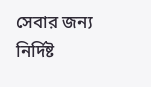সেবার জন্য নির্দিষ্ট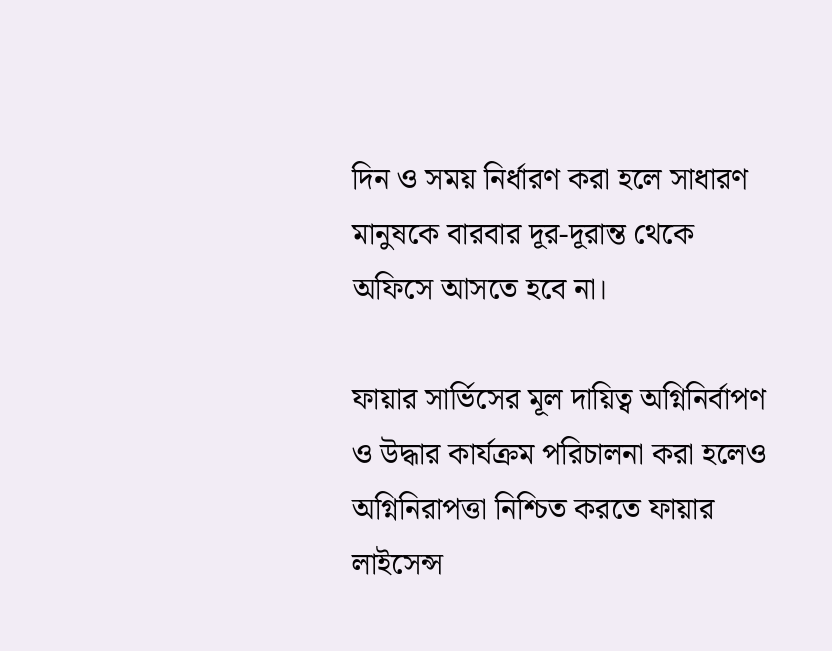দিন ও সময় নির্ধারণ করা হলে সাধারণ মানুষকে বারবার দূর-দূরান্ত থেকে অফিসে আসতে হবে না।

ফায়ার সার্ভিসের মূল দায়িত্ব অগ্নিনির্বাপণ ও উদ্ধার কার্যক্রম পরিচালনা করা হলেও অগ্নিনিরাপত্তা নিশ্চিত করতে ফায়ার লাইসেন্স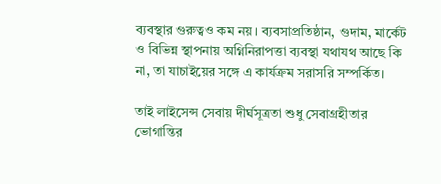ব্যবস্থার গুরুত্বও কম নয়। ব্যবসাপ্রতিষ্ঠান, গুদাম, মার্কেট ও বিভিন্ন স্থাপনায় অগ্নিনিরাপত্তা ব্যবস্থা যথাযথ আছে কি না, তা যাচাইয়ের সঙ্গে এ কার্যক্রম সরাসরি সম্পর্কিত।

তাই লাইসেন্স সেবায় দীর্ঘসূত্রতা শুধু সেবাগ্রহীতার ভোগান্তির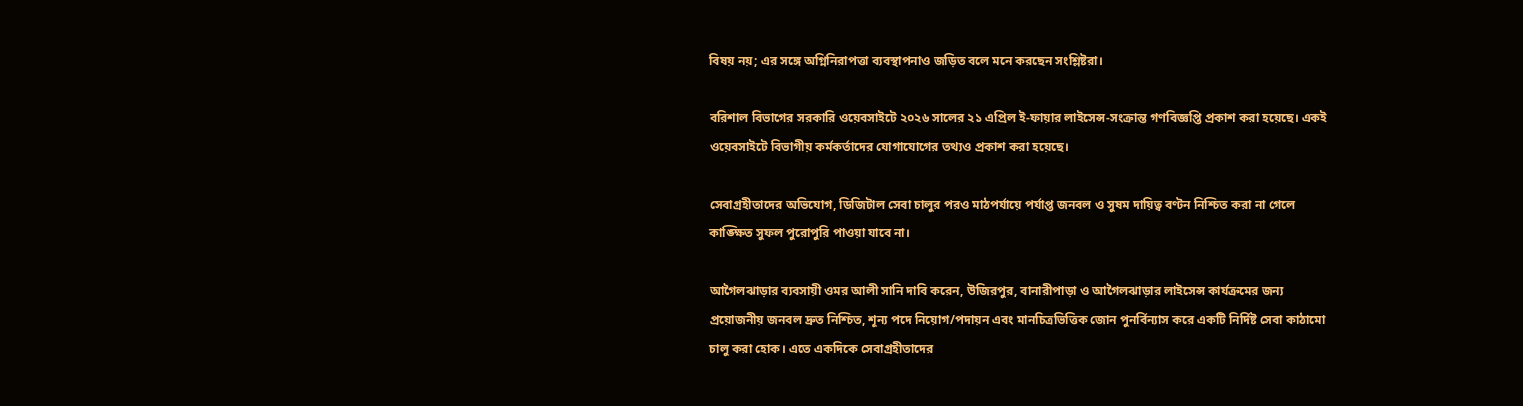বিষয় নয়; এর সঙ্গে অগ্নিনিরাপত্তা ব্যবস্থাপনাও জড়িত বলে মনে করছেন সংশ্লিষ্টরা।

বরিশাল বিভাগের সরকারি ওয়েবসাইটে ২০২৬ সালের ২১ এপ্রিল ই-ফায়ার লাইসেন্স-সংক্রান্ত গণবিজ্ঞপ্তি প্রকাশ করা হয়েছে। একই ওয়েবসাইটে বিভাগীয় কর্মকর্তাদের যোগাযোগের তথ্যও প্রকাশ করা হয়েছে।

সেবাগ্রহীতাদের অভিযোগ, ডিজিটাল সেবা চালুর পরও মাঠপর্যায়ে পর্যাপ্ত জনবল ও সুষম দায়িত্ব বণ্টন নিশ্চিত করা না গেলে কাঙ্ক্ষিত সুফল পুরোপুরি পাওয়া যাবে না।

আগৈলঝাড়ার ব্যবসায়ী ওমর আলী সানি দাবি করেন, উজিরপুর, বানারীপাড়া ও আগৈলঝাড়ার লাইসেন্স কার্যক্রমের জন্য প্রয়োজনীয় জনবল দ্রুত নিশ্চিত, শূন্য পদে নিয়োগ/পদায়ন এবং মানচিত্রভিত্তিক জোন পুনর্বিন্যাস করে একটি নির্দিষ্ট সেবা কাঠামো চালু করা হোক। এতে একদিকে সেবাগ্রহীতাদের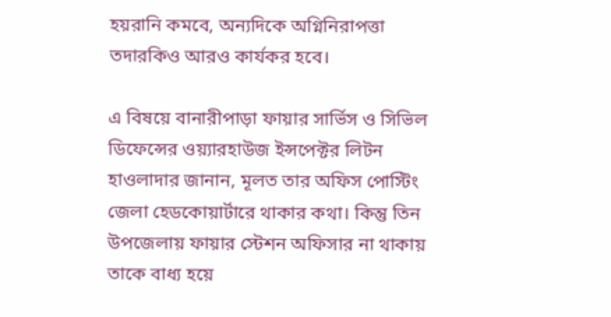হয়রানি কমবে, অন্যদিকে অগ্নিনিরাপত্তা তদারকিও আরও কার্যকর হবে।

এ বিষয়ে বানারীপাড়া ফায়ার সার্ভিস ও সিভিল ডিফেন্সের ওয়্যারহাউজ ইন্সপেক্টর লিটন হাওলাদার জানান, মূলত তার অফিস পোস্টিং জেলা হেডকোয়ার্টারে থাকার কথা। কিন্তু তিন উপজেলায় ফায়ার স্টেশন অফিসার না থাকায় তাকে বাধ্য হয়ে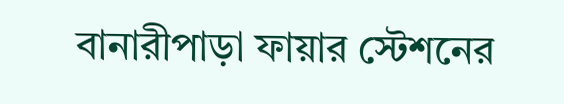বানারীপাড়া ফায়ার স্টেশনের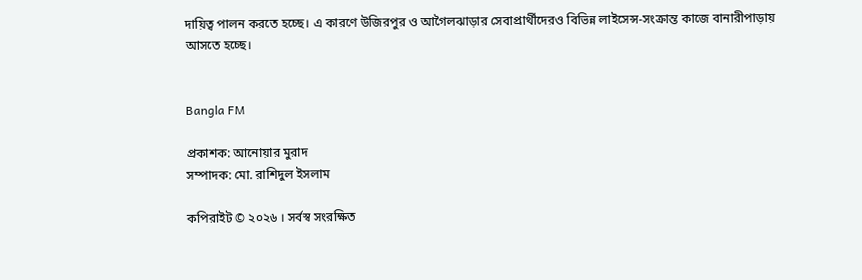দায়িত্ব পালন করতে হচ্ছে। এ কারণে উজিরপুর ও আগৈলঝাড়ার সেবাপ্রার্থীদেরও বিভিন্ন লাইসেন্স-সংক্রান্ত কাজে বানারীপাড়ায় আসতে হচ্ছে।


Bangla FM

প্রকাশক: আনোয়ার মুরাদ
সম্পাদক: মো. রাশিদুল ইসলাম

কপিরাইট © ২০২৬ । সর্বস্ব সংরক্ষিত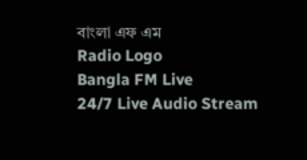বাংলা এফ এম
Radio Logo
Bangla FM Live
24/7 Live Audio Stream